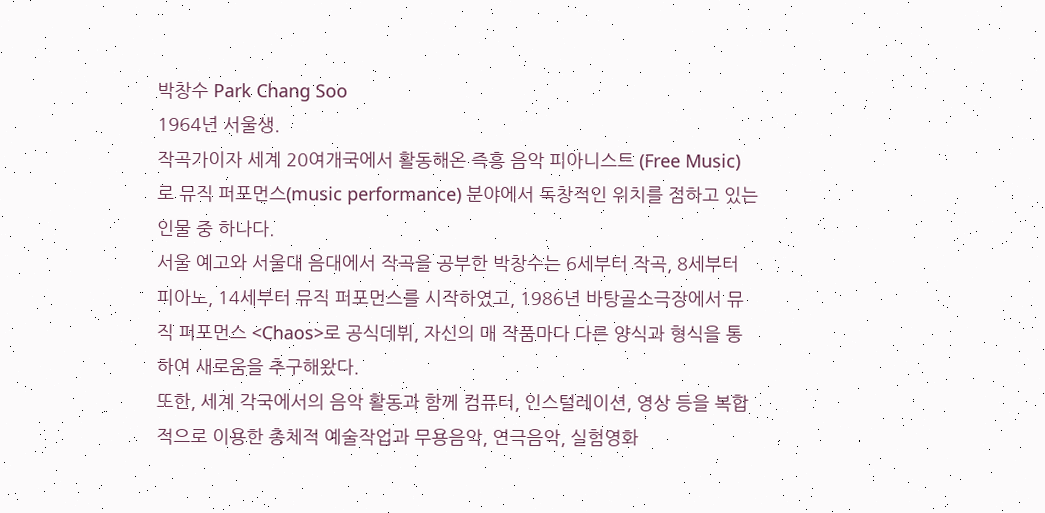박창수 Park Chang Soo
1964년 서울생.
작곡가이자 세계 20여개국에서 활동해온 즉흥 음악 피아니스트 (Free Music) 로 뮤직 퍼포먼스(music performance) 분야에서 독창적인 위치를 점하고 있는 인물 중 하나다.
서울 예고와 서울대 음대에서 작곡을 공부한 박창수는 6세부터 작곡, 8세부터 피아노, 14세부터 뮤직 퍼포먼스를 시작하였고, 1986년 바탕골소극장에서 뮤직 퍼포먼스 <Chaos>로 공식데뷔, 자신의 매 작품마다 다른 양식과 형식을 통하여 새로움을 추구해왔다.
또한, 세계 각국에서의 음악 활동과 함께 컴퓨터, 인스털레이션, 영상 등을 복합적으로 이용한 총체적 예술작업과 무용음악, 연극음악, 실험영화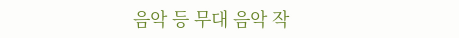음악 등 무대 음악 작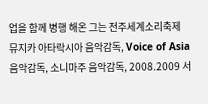업을 함께 병행 해온 그는 전주세계소리축제 뮤지카 아타락시아 음악감독, Voice of Asia 음악감독, 소니마주 음악감독, 2008.2009 서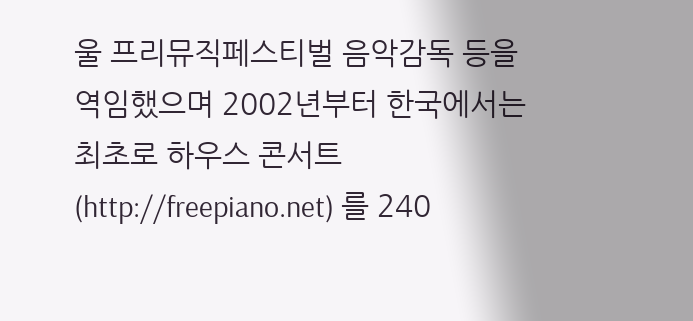울 프리뮤직페스티벌 음악감독 등을 역임했으며 2002년부터 한국에서는 최초로 하우스 콘서트 (http://freepiano.net) 를 240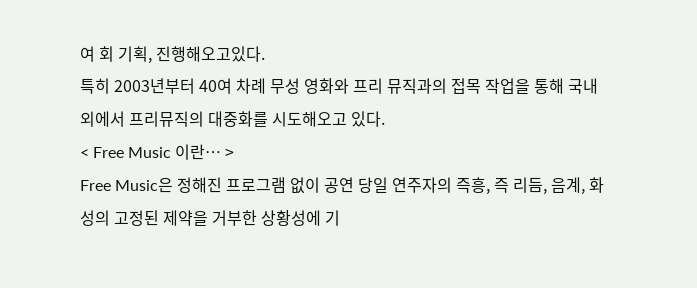여 회 기획, 진행해오고있다.
특히 2003년부터 40여 차례 무성 영화와 프리 뮤직과의 접목 작업을 통해 국내외에서 프리뮤직의 대중화를 시도해오고 있다.
< Free Music 이란… >
Free Music은 정해진 프로그램 없이 공연 당일 연주자의 즉흥, 즉 리듬, 음계, 화성의 고정된 제약을 거부한 상황성에 기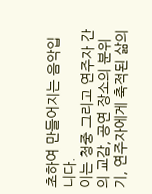초하여 만들어지는 음악입니다.
이는 청중 그리고 연주자 간의 교감, 공연 장소의 분위기, 연주자에게 축적된 삶의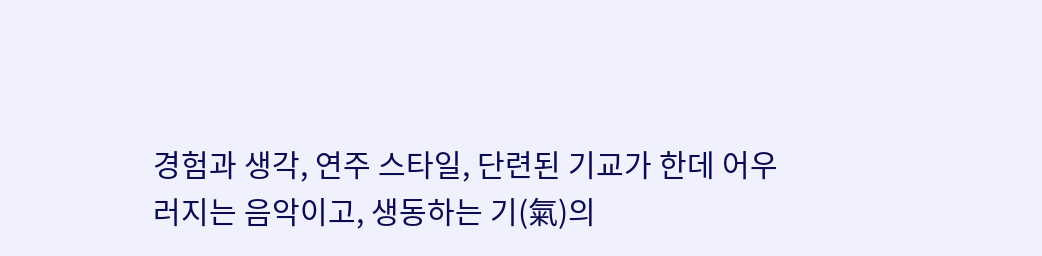경험과 생각, 연주 스타일, 단련된 기교가 한데 어우러지는 음악이고, 생동하는 기(氣)의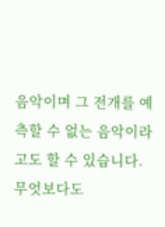음악이며 그 전개를 예측할 수 없는 음악이라고도 할 수 있습니다.
무엇보다도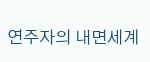연주자의 내면세계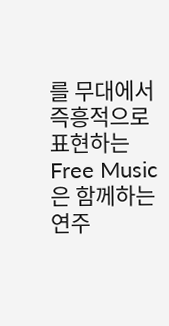를 무대에서 즉흥적으로 표현하는 Free Music은 함께하는 연주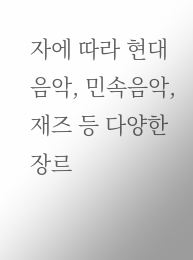자에 따라 현대음악, 민속음악, 재즈 등 다양한 장르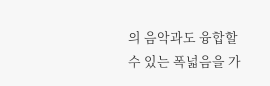의 음악과도 융합할 수 있는 폭넓음을 가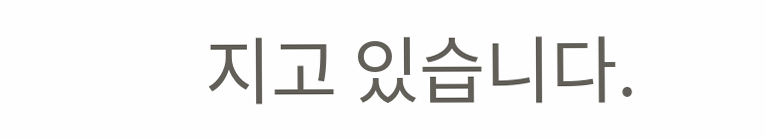지고 있습니다.